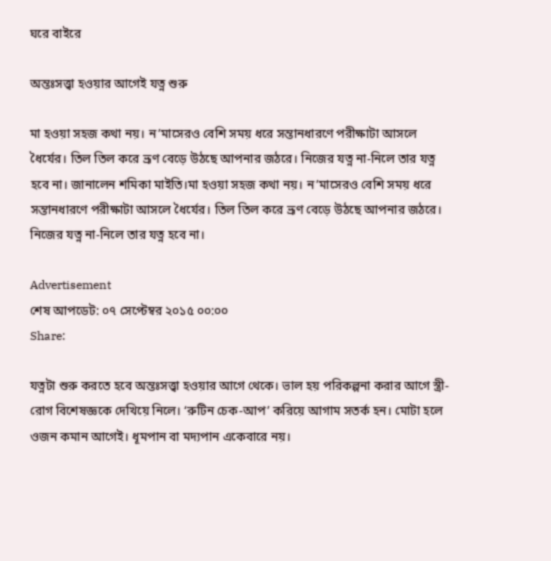ঘরে বাইরে

অন্তঃসত্ত্বা হওয়ার আগেই যত্ন শুরু

মা হওয়া সহজ কথা নয়। ন’মাসেরও বেশি সময় ধরে সন্তানধারণে পরীক্ষাটা আসলে ধৈর্যের। তিল তিল করে ভ্রূণ বেড়ে উঠছে আপনার জঠরে। নিজের যত্ন না-নিলে তার যত্ন হবে না। জানালেন শমিকা মাইতি।মা হওয়া সহজ কথা নয়। ন’মাসেরও বেশি সময় ধরে সন্তানধারণে পরীক্ষাটা আসলে ধৈর্যের। তিল তিল করে ভ্রূণ বেড়ে উঠছে আপনার জঠরে। নিজের যত্ন না-নিলে তার যত্ন হবে না।

Advertisement
শেষ আপডেট: ০৭ সেপ্টেম্বর ২০১৫ ০০:০০
Share:

যত্নটা শুরু করতে হবে অন্তঃসত্ত্বা হওয়ার আগে থেকে। ভাল হয় পরিকল্পনা করার আগে স্ত্রী-রোগ বিশেষজ্ঞকে দেখিয়ে নিলে। ‘রুটিন চেক-আপ’ করিয়ে আগাম সতর্ক হন। মোটা হলে ওজন কমান আগেই। ধূমপান বা মদ্যপান একেবারে নয়।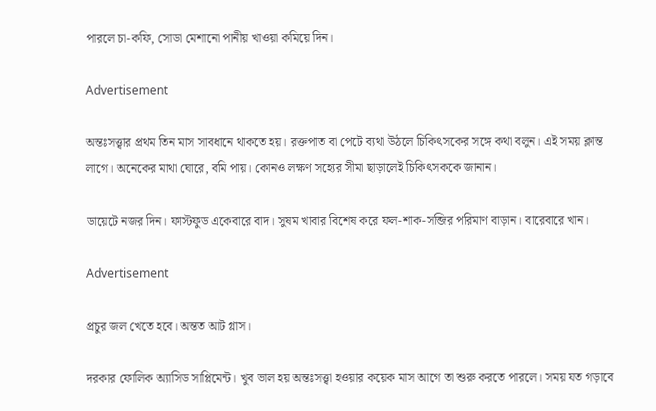পারলে চা-কফি, সোডা মেশানো পানীয় খাওয়া কমিয়ে দিন।

Advertisement

অন্তঃসত্ত্বার প্রথম তিন মাস সাবধানে থাকতে হয়। রক্তপাত বা পেটে ব্যথা উঠলে চিকিৎসকের সঙ্গে কথা বলুন। এই সময় ক্লান্ত লাগে। অনেকের মাথা ঘোরে, বমি পায়। কোনও লক্ষণ সহ্যের সীমা ছাড়ালেই চিকিৎসককে জানান।

ডায়েটে নজর দিন। ফাস্টফুড একেবারে বাদ। সুষম খাবার বিশেষ করে ফল-শাক-সব্জির পরিমাণ বাড়ান। বারেবারে খান।

Advertisement

প্রচুর জল খেতে হবে। অন্তত আট গ্লাস।

দরকার ফোলিক অ্যাসিড সাপ্লিমেন্ট। খুব ভাল হয় অন্তঃসত্ত্বা হওয়ার কয়েক মাস আগে তা শুরু করতে পারলে। সময় যত গড়াবে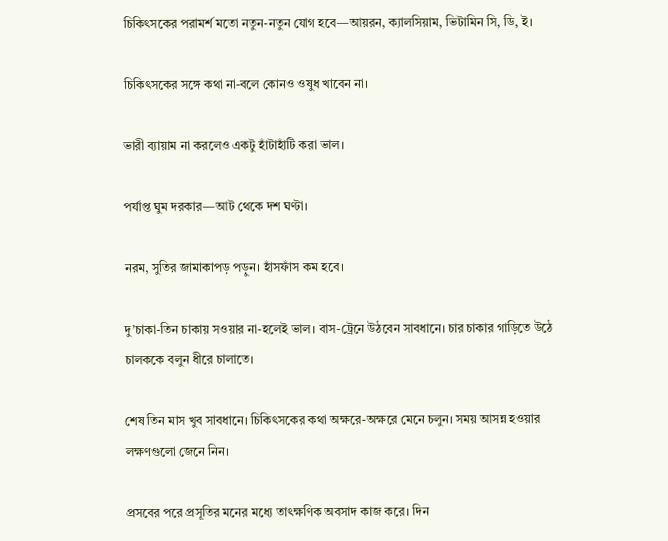চিকিৎসকের পরামর্শ মতো নতুন-নতুন যোগ হবে—আয়রন, ক্যালসিয়াম, ভিটামিন সি, ডি, ই।

চিকিৎসকের সঙ্গে কথা না-বলে কোনও ওষুধ খাবেন না।

ভারী ব্যায়াম না করলেও একটু হাঁটাহাঁটি করা ‌ভাল।

পর্যাপ্ত ঘুম দরকার—আট থেকে দশ ঘণ্টা।

নরম, সুতির জামাকাপড় পড়ুন। হাঁসফাঁস কম হবে।

দু’চাকা-তিন চাকায় সওয়ার না-হলেই ভাল। বাস-ট্রেনে উঠবেন সাবধানে। চার চাকার গাড়িতে উঠে চালককে বলুন ধীরে চালাতে।

শেষ তিন মাস খুব সাবধানে। চিকিৎসকের কথা অক্ষরে-অক্ষরে মেনে চলুন। সময় আসন্ন হওয়ার লক্ষণগুলো জেনে নিন।

প্রসবের পরে প্রসূতির মনের মধ্যে তাৎক্ষণিক অবসাদ কাজ করে। দিন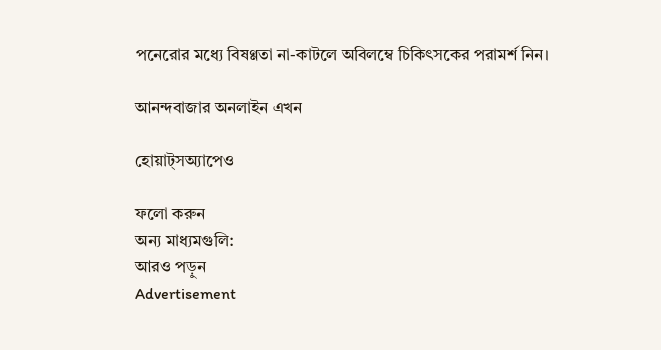পনেরোর মধ্যে বিষণ্ণতা না-কাটলে অবিলম্বে চিকিৎসকের পরামর্শ নিন।

আনন্দবাজার অনলাইন এখন

হোয়াট্‌সঅ্যাপেও

ফলো করুন
অন্য মাধ্যমগুলি:
আরও পড়ুন
Advertisement